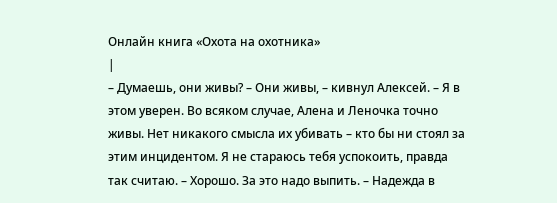Онлайн книга «Охота на охотника»
|
– Думаешь, они живы? – Они живы, – кивнул Алексей. – Я в этом уверен. Во всяком случае, Алена и Леночка точно живы. Нет никакого смысла их убивать – кто бы ни стоял за этим инцидентом. Я не стараюсь тебя успокоить, правда так считаю. – Хорошо. За это надо выпить. – Надежда в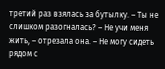третий раз взялась за бутылку. – Ты не слишком разогналась? – Не учи меня жить, – отрезала она. – Не могу сидеть рядом с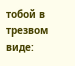тобой в трезвом виде: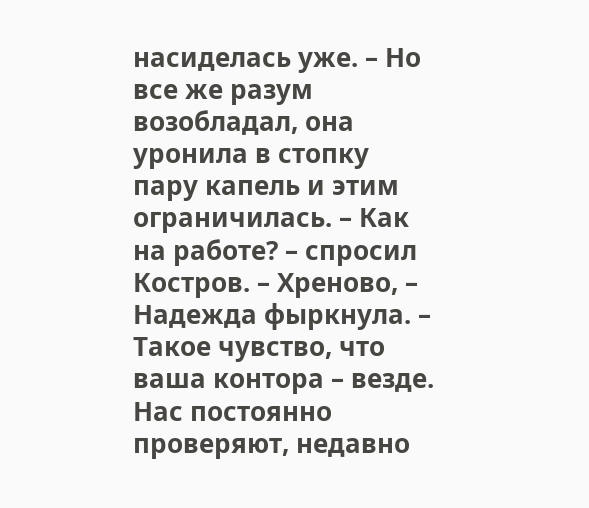насиделась уже. – Но все же разум возобладал, она уронила в стопку пару капель и этим ограничилась. – Как на работе? – спросил Костров. – Хреново, – Надежда фыркнула. – Такое чувство, что ваша контора – везде. Нас постоянно проверяют, недавно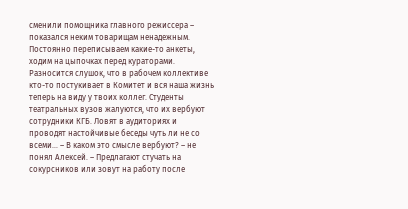сменили помощника главного режиссера – показался неким товарищам ненадежным. Постоянно переписываем какие-то анкеты, ходим на цыпочках перед кураторами. Разносится слушок, что в рабочем коллективе кто-то постукивает в Комитет и вся наша жизнь теперь на виду у твоих коллег. Студенты театральных вузов жалуются, что их вербуют сотрудники КГБ. Ловят в аудиториях и проводят настойчивые беседы чуть ли не со всеми… – В каком это смысле вербуют? – не понял Алексей. – Предлагают стучать на сокурсников или зовут на работу после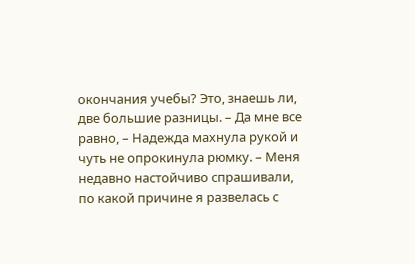окончания учебы? Это, знаешь ли, две большие разницы. – Да мне все равно, – Надежда махнула рукой и чуть не опрокинула рюмку. – Меня недавно настойчиво спрашивали, по какой причине я развелась с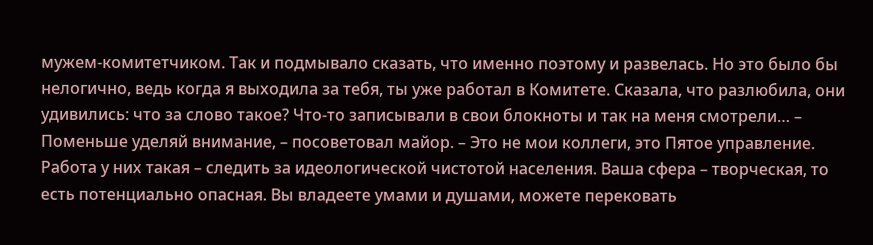мужем-комитетчиком. Так и подмывало сказать, что именно поэтому и развелась. Но это было бы нелогично, ведь когда я выходила за тебя, ты уже работал в Комитете. Сказала, что разлюбила, они удивились: что за слово такое? Что-то записывали в свои блокноты и так на меня смотрели… – Поменьше уделяй внимание, – посоветовал майор. – Это не мои коллеги, это Пятое управление. Работа у них такая – следить за идеологической чистотой населения. Ваша сфера – творческая, то есть потенциально опасная. Вы владеете умами и душами, можете перековать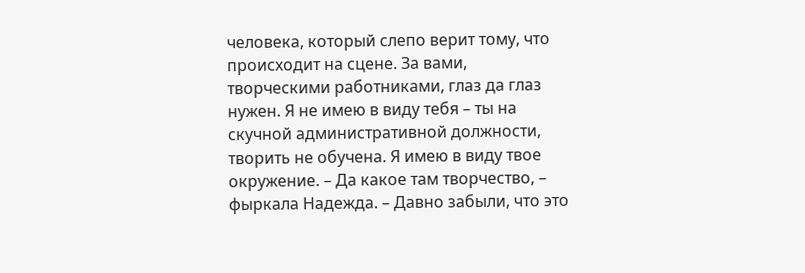человека, который слепо верит тому, что происходит на сцене. За вами, творческими работниками, глаз да глаз нужен. Я не имею в виду тебя – ты на скучной административной должности, творить не обучена. Я имею в виду твое окружение. – Да какое там творчество, – фыркала Надежда. – Давно забыли, что это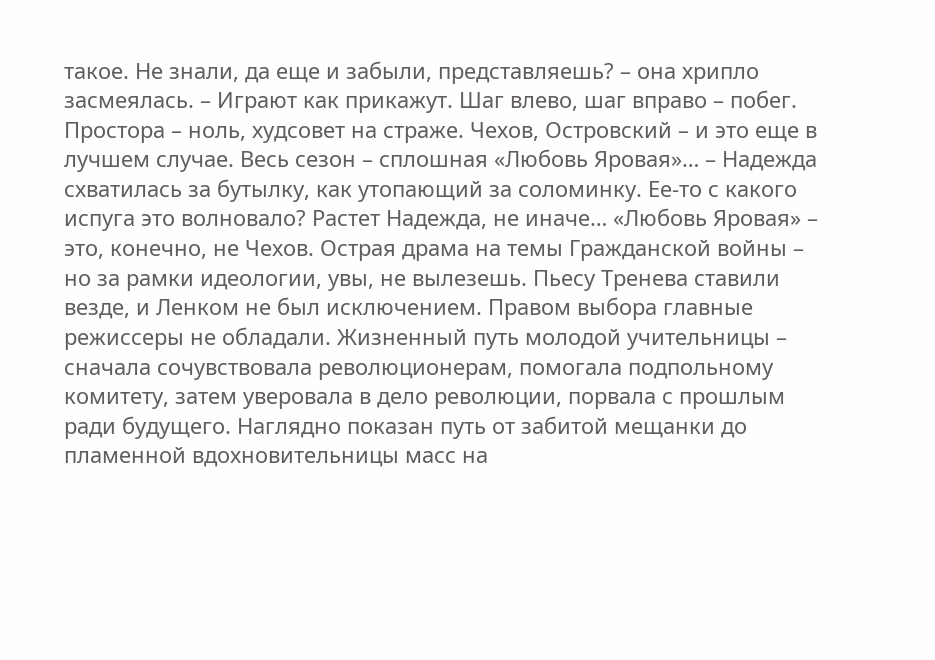такое. Не знали, да еще и забыли, представляешь? – она хрипло засмеялась. – Играют как прикажут. Шаг влево, шаг вправо – побег. Простора – ноль, худсовет на страже. Чехов, Островский – и это еще в лучшем случае. Весь сезон – сплошная «Любовь Яровая»… – Надежда схватилась за бутылку, как утопающий за соломинку. Ее-то с какого испуга это волновало? Растет Надежда, не иначе… «Любовь Яровая» – это, конечно, не Чехов. Острая драма на темы Гражданской войны – но за рамки идеологии, увы, не вылезешь. Пьесу Тренева ставили везде, и Ленком не был исключением. Правом выбора главные режиссеры не обладали. Жизненный путь молодой учительницы – сначала сочувствовала революционерам, помогала подпольному комитету, затем уверовала в дело революции, порвала с прошлым ради будущего. Наглядно показан путь от забитой мещанки до пламенной вдохновительницы масс на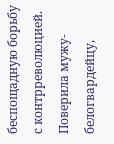беспощадную борьбу с контрреволюцией. Поверила мужу-белогвардейцу,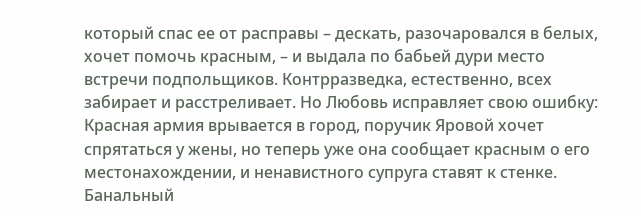который спас ее от расправы – дескать, разочаровался в белых, хочет помочь красным, – и выдала по бабьей дури место встречи подпольщиков. Контрразведка, естественно, всех забирает и расстреливает. Но Любовь исправляет свою ошибку: Красная армия врывается в город, поручик Яровой хочет спрятаться у жены, но теперь уже она сообщает красным о его местонахождении, и ненавистного супруга ставят к стенке. Банальный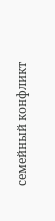семейный конфликт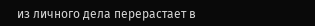из личного дела перерастает в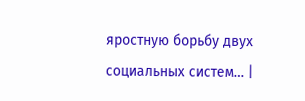яростную борьбу двух социальных систем… |